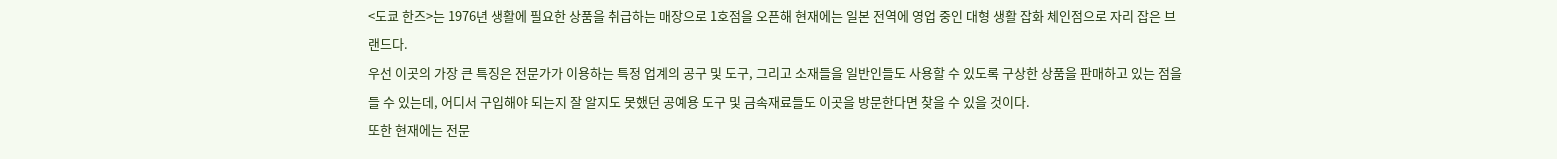<도쿄 한즈>는 1976년 생활에 필요한 상품을 취급하는 매장으로 1호점을 오픈해 현재에는 일본 전역에 영업 중인 대형 생활 잡화 체인점으로 자리 잡은 브랜드다.
우선 이곳의 가장 큰 특징은 전문가가 이용하는 특정 업계의 공구 및 도구, 그리고 소재들을 일반인들도 사용할 수 있도록 구상한 상품을 판매하고 있는 점을 들 수 있는데, 어디서 구입해야 되는지 잘 알지도 못했던 공예용 도구 및 금속재료들도 이곳을 방문한다면 찾을 수 있을 것이다.
또한 현재에는 전문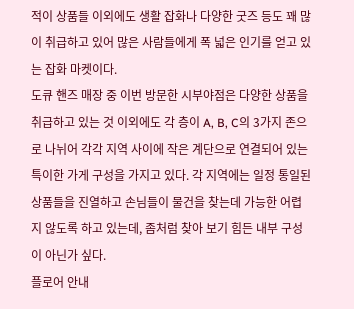적이 상품들 이외에도 생활 잡화나 다양한 굿즈 등도 꽤 많이 취급하고 있어 많은 사람들에게 폭 넓은 인기를 얻고 있는 잡화 마켓이다.
도큐 핸즈 매장 중 이번 방문한 시부야점은 다양한 상품을 취급하고 있는 것 이외에도 각 층이 A, B, C의 3가지 존으로 나뉘어 각각 지역 사이에 작은 계단으로 연결되어 있는 특이한 가게 구성을 가지고 있다. 각 지역에는 일정 통일된 상품들을 진열하고 손님들이 물건을 찾는데 가능한 어렵지 않도록 하고 있는데, 좀처럼 찾아 보기 힘든 내부 구성이 아닌가 싶다.
플로어 안내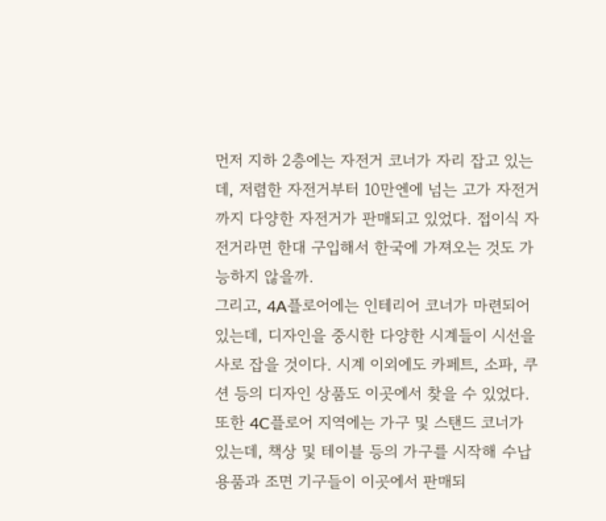먼저 지하 2층에는 자전거 코너가 자리 잡고 있는데, 저렴한 자전거부터 10만엔에 넘는 고가 자전거까지 다양한 자전거가 판매되고 있었다. 접이식 자전거라면 한대 구입해서 한국에 가져오는 것도 가능하지 않을까.
그리고, 4A플로어에는 인테리어 코너가 마련되어 있는데, 디자인을 중시한 다양한 시계들이 시선을 사로 잡을 것이다. 시계 이외에도 카페트, 소파, 쿠션 등의 디자인 상품도 이곳에서 찾을 수 있었다.
또한 4C플로어 지역에는 가구 및 스탠드 코너가 있는데, 책상 및 테이블 등의 가구를 시작해 수납 용품과 조면 기구들이 이곳에서 판매되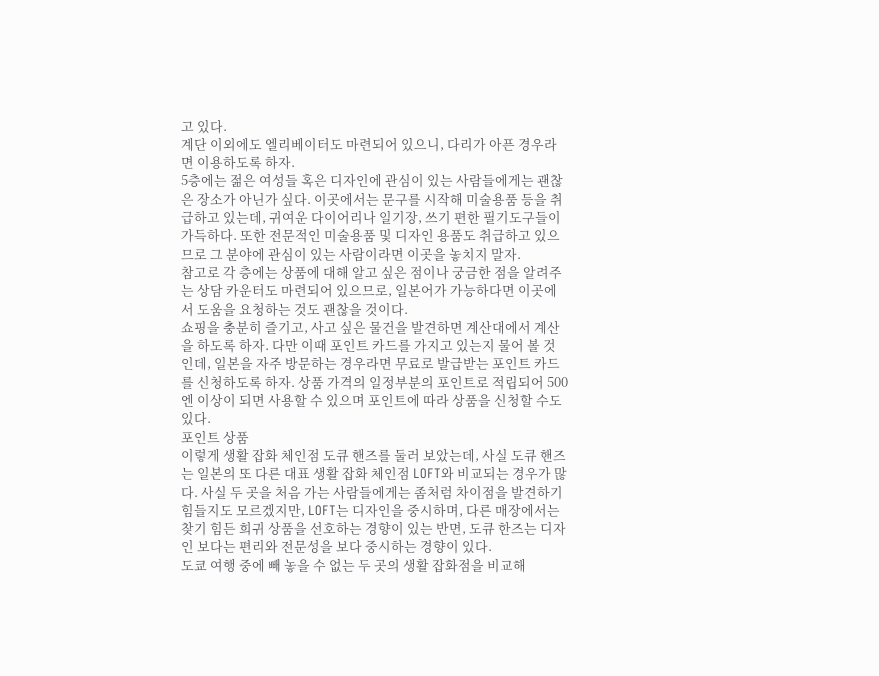고 있다.
계단 이외에도 엘리베이터도 마련되어 있으니, 다리가 아픈 경우라면 이용하도록 하자.
5층에는 젊은 여성들 혹은 디자인에 관심이 있는 사람들에게는 괜찮은 장소가 아닌가 싶다. 이곳에서는 문구를 시작해 미술용품 등을 취급하고 있는데, 귀여운 다이어리나 일기장, 쓰기 편한 필기도구들이 가득하다. 또한 전문적인 미술용품 및 디자인 용품도 취급하고 있으므로 그 분야에 관심이 있는 사람이라면 이곳을 놓치지 말자.
참고로 각 층에는 상품에 대해 알고 싶은 점이나 궁금한 점을 알려주는 상담 카운터도 마련되어 있으므로, 일본어가 가능하다면 이곳에서 도움을 요청하는 것도 괜찮을 것이다.
쇼핑을 충분히 즐기고, 사고 싶은 물건을 발견하면 계산대에서 계산을 하도록 하자. 다만 이때 포인트 카드를 가지고 있는지 물어 볼 것인데, 일본을 자주 방문하는 경우라면 무료로 발급받는 포인트 카드를 신청하도록 하자. 상품 가격의 일정부분의 포인트로 적립되어 500엔 이상이 되면 사용할 수 있으며 포인트에 따라 상품을 신청할 수도 있다.
포인트 상품
이렇게 생활 잡화 체인점 도큐 핸즈를 둘러 보았는데, 사실 도큐 핸즈는 일본의 또 다른 대표 생활 잡화 체인점 LOFT와 비교되는 경우가 많다. 사실 두 곳을 처음 가는 사람들에게는 좀처럼 차이점을 발견하기 힘들지도 모르겠지만, LOFT는 디자인을 중시하며, 다른 매장에서는 찾기 힘든 희귀 상품을 선호하는 경향이 있는 반면, 도큐 한즈는 디자인 보다는 편리와 전문성을 보다 중시하는 경향이 있다.
도쿄 여행 중에 빼 놓을 수 없는 두 곳의 생활 잡화점을 비교해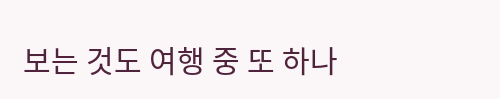보는 것도 여행 중 또 하나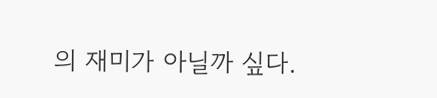의 재미가 아닐까 싶다.